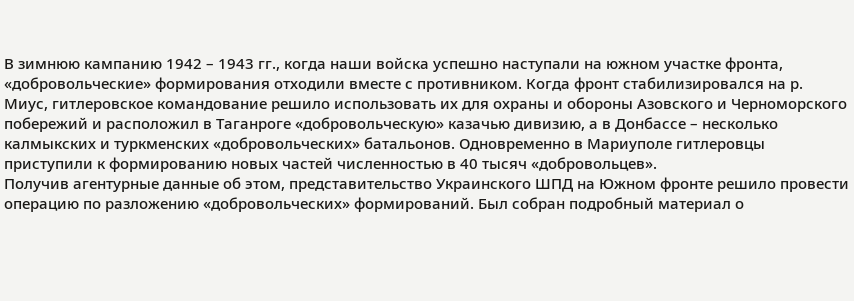В зимнюю кампанию 1942 – 1943 гг., когда наши войска успешно наступали на южном участке фронта, «добровольческие» формирования отходили вместе с противником. Когда фронт стабилизировался на р. Миус, гитлеровское командование решило использовать их для охраны и обороны Азовского и Черноморского побережий и расположил в Таганроге «добровольческую» казачью дивизию, а в Донбассе – несколько калмыкских и туркменских «добровольческих» батальонов. Одновременно в Мариуполе гитлеровцы приступили к формированию новых частей численностью в 40 тысяч «добровольцев».
Получив агентурные данные об этом, представительство Украинского ШПД на Южном фронте решило провести операцию по разложению «добровольческих» формирований. Был собран подробный материал о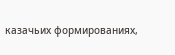казачьих формированиях,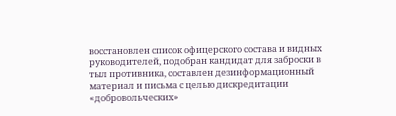восстановлен список офицерского состава и видных руководителей, подобран кандидат для заброски в тыл противника, составлен дезинформационный материал и письма с целью дискредитации «добровольческих»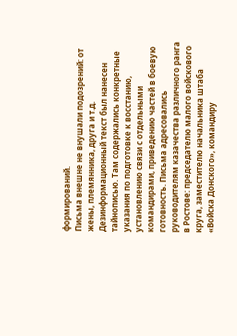формирований.
Письма внешне не внушали подозрений: от жены, племянника, друга и т.д. Дезинформационный текст был нанесен тайнописью. Там содержались конкретные указания по подготовке к восстанию, установлению связи с отдельными командирами, приведению частей в боевую готовность. Письма адресовались руководителям казачества различного ранга в Ростове: председателю малого войскового круга, заместителю начальника штаба «Войска Донского», командиру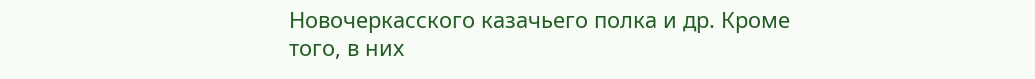Новочеркасского казачьего полка и др. Кроме того, в них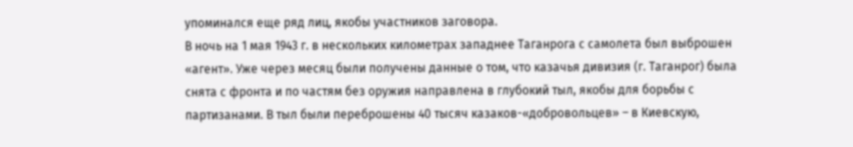упоминался еще ряд лиц, якобы участников заговора.
В ночь на 1 мая 1943 г. в нескольких километрах западнее Таганрога с самолета был выброшен «агент». Уже через месяц были получены данные о том, что казачья дивизия (г. Таганрог) была снята с фронта и по частям без оружия направлена в глубокий тыл, якобы для борьбы с партизанами. В тыл были переброшены 40 тысяч казаков-«добровольцев» – в Киевскую,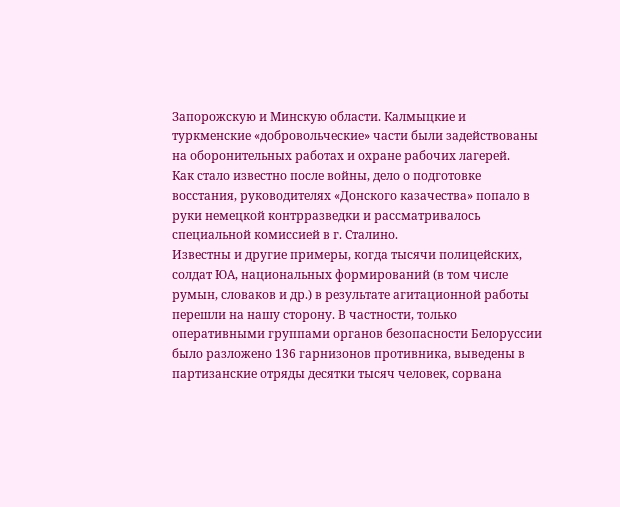Запорожскую и Минскую области. Калмыцкие и туркменские «добровольческие» части были задействованы на оборонительных работах и охране рабочих лагерей.
Как стало известно после войны, дело о подготовке восстания, руководителях «Донского казачества» попало в руки немецкой контрразведки и рассматривалось специальной комиссией в г. Сталино.
Известны и другие примеры, когда тысячи полицейских, солдат ЮА, национальных формирований (в том числе румын, словаков и др.) в результате агитационной работы перешли на нашу сторону. В частности, только оперативными группами органов безопасности Белоруссии было разложено 136 гарнизонов противника, выведены в партизанские отряды десятки тысяч человек, сорвана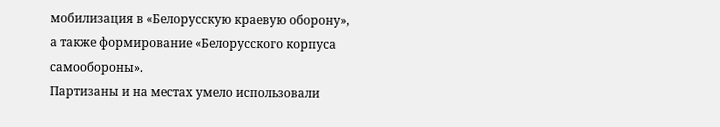мобилизация в «Белорусскую краевую оборону», а также формирование «Белорусского корпуса самообороны».
Партизаны и на местах умело использовали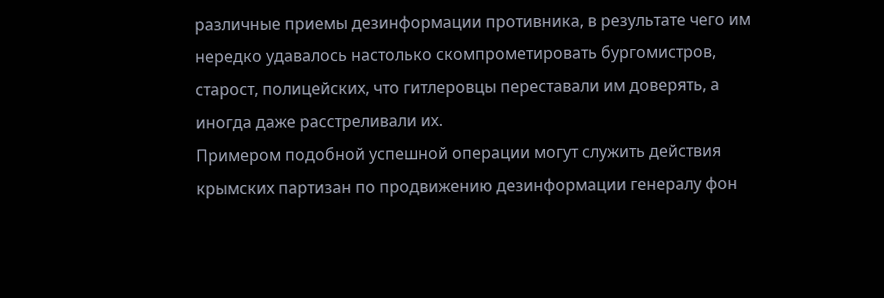различные приемы дезинформации противника, в результате чего им нередко удавалось настолько скомпрометировать бургомистров, старост, полицейских, что гитлеровцы переставали им доверять, а иногда даже расстреливали их.
Примером подобной успешной операции могут служить действия крымских партизан по продвижению дезинформации генералу фон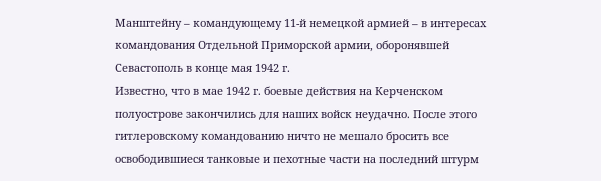Манштейну – командующему 11-й немецкой армией – в интересах командования Отдельной Приморской армии, оборонявшей Севастополь в конце мая 1942 г.
Известно, что в мае 1942 г. боевые действия на Керченском полуострове закончились для наших войск неудачно. После этого гитлеровскому командованию ничто не мешало бросить все освободившиеся танковые и пехотные части на последний штурм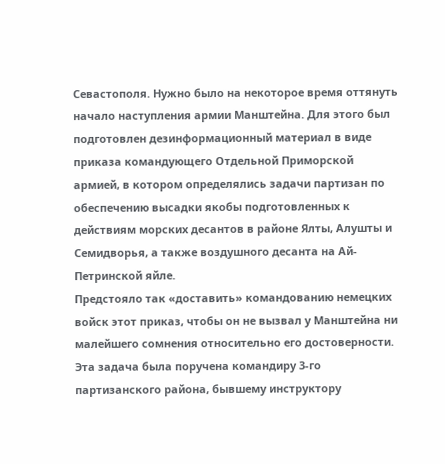Севастополя. Нужно было на некоторое время оттянуть начало наступления армии Манштейна. Для этого был подготовлен дезинформационный материал в виде приказа командующего Отдельной Приморской армией, в котором определялись задачи партизан по обеспечению высадки якобы подготовленных к действиям морских десантов в районе Ялты, Алушты и Семидворья, а также воздушного десанта на Ай-Петринской яйле.
Предстояло так «доставить» командованию немецких войск этот приказ, чтобы он не вызвал у Манштейна ни малейшего сомнения относительно его достоверности. Эта задача была поручена командиру 3-го партизанского района, бывшему инструктору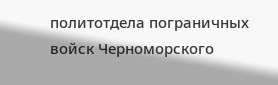политотдела пограничных войск Черноморского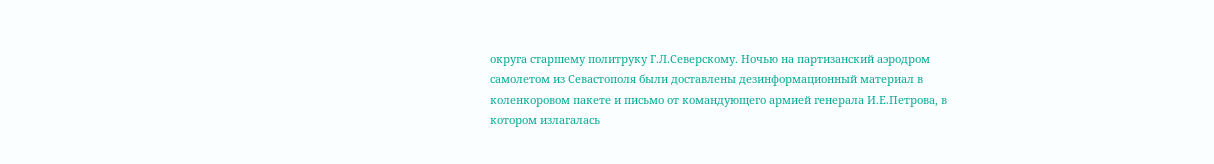округа старшему политруку Г.Л.Северскому. Ночью на партизанский аэродром самолетом из Севастополя были доставлены дезинформационный материал в коленкоровом пакете и письмо от командующего армией генерала И.Е.Петрова, в котором излагалась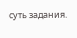суть задания.